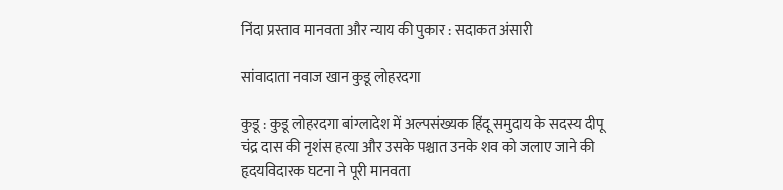निंदा प्रस्ताव मानवता और न्याय की पुकार : सदाकत अंसारी

सांवादाता नवाज खान कुडू लोहरदगा

कुडू : कुडू लोहरदगा बांग्लादेश में अल्पसंख्यक हिंदू समुदाय के सदस्य दीपू चंद्र दास की नृशंस हत्या और उसके पश्चात उनके शव को जलाए जाने की हृदयविदारक घटना ने पूरी मानवता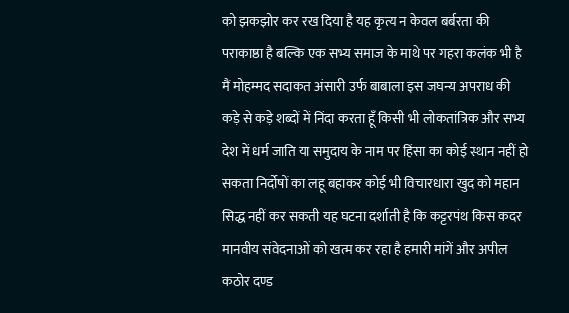को झकझोर कर रख दिया है यह कृत्य न केवल बर्बरता की पराकाष्ठा है बल्कि एक सभ्य समाज के माथे पर गहरा कलंक भी है
मैं मोहम्मद सदाकत अंसारी उर्फ बाबाला इस जघन्य अपराध की कड़े से कड़े शब्दों में निंदा करता हूँ किसी भी लोकतांत्रिक और सभ्य देश में धर्म जाति या समुदाय के नाम पर हिंसा का कोई स्थान नहीं हो सकता निर्दोषों का लहू बहाकर कोई भी विचारधारा खुद को महान सिद्ध नहीं कर सकती यह घटना दर्शाती है कि कट्टरपंथ किस कदर मानवीय संवेदनाओं को खत्म कर रहा है हमारी मांगें और अपील कठोर दण्ड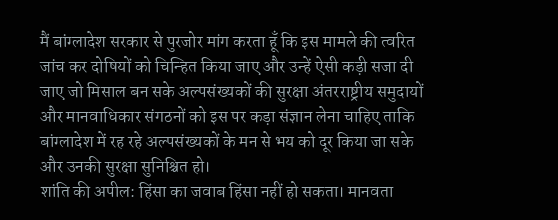मैं बांग्लादेश सरकार से पुरजोर मांग करता हूँ कि इस मामले की त्वरित जांच कर दोषियों को चिन्हित किया जाए और उन्हें ऐसी कड़ी सजा दी जाए जो मिसाल बन सके अल्पसंख्यकों की सुरक्षा अंतरराष्ट्रीय समुदायों और मानवाधिकार संगठनों को इस पर कड़ा संज्ञान लेना चाहिए ताकि बांग्लादेश में रह रहे अल्पसंख्यकों के मन से भय को दूर किया जा सके और उनकी सुरक्षा सुनिश्चित हो।
शांति की अपील: हिंसा का जवाब हिंसा नहीं हो सकता। मानवता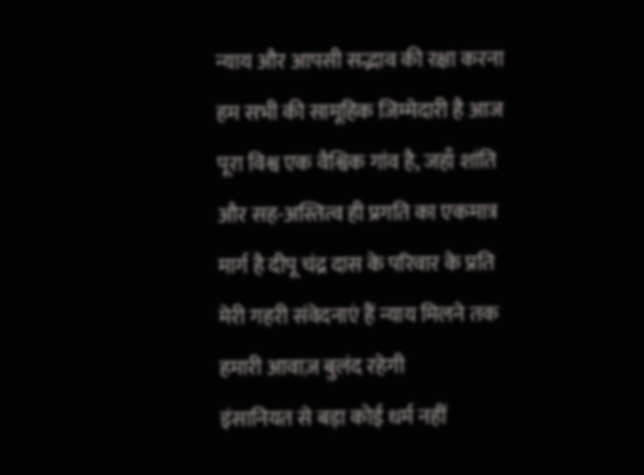न्याय और आपसी सद्भाव की रक्षा करना हम सभी की सामूहिक जिम्मेदारी है आज पूरा विश्व एक वैश्विक गांव है, जहाँ शांति और सह-अस्तित्व ही प्रगति का एकमात्र मार्ग है दीपू चंद्र दास के परिवार के प्रति मेरी गहरी संवेदनाएं हैं न्याय मिलने तक हमारी आवाज़ बुलंद रहेगी
इंसानियत से बड़ा कोई धर्म नहीं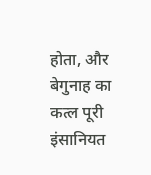होता, और बेगुनाह का कत्ल पूरी इंसानियत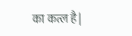का कत्ल है|